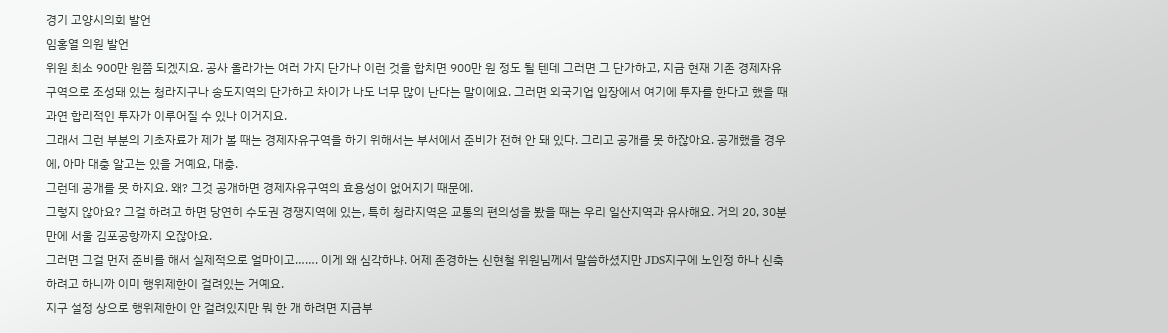경기 고양시의회 발언
임홍열 의원 발언
위원 최소 900만 원쯤 되겠지요. 공사 올라가는 여러 가지 단가나 이런 것을 합치면 900만 원 정도 될 텐데 그러면 그 단가하고, 지금 현재 기존 경제자유구역으로 조성돼 있는 청라지구나 송도지역의 단가하고 차이가 나도 너무 많이 난다는 말이에요. 그러면 외국기업 입장에서 여기에 투자를 한다고 했을 때 과연 합리적인 투자가 이루어질 수 있나 이거지요.
그래서 그런 부분의 기초자료가 제가 볼 때는 경제자유구역을 하기 위해서는 부서에서 준비가 전혀 안 돼 있다. 그리고 공개를 못 하잖아요. 공개했을 경우에, 아마 대충 알고는 있을 거예요, 대충.
그런데 공개를 못 하지요. 왜? 그것 공개하면 경제자유구역의 효용성이 없어지기 때문에.
그렇지 않아요? 그걸 하려고 하면 당연히 수도권 경쟁지역에 있는, 특히 청라지역은 교통의 편의성을 봤을 때는 우리 일산지역과 유사해요. 거의 20, 30분 만에 서울 김포공항까지 오잖아요.
그러면 그걸 먼저 준비를 해서 실제적으로 얼마이고……. 이게 왜 심각하냐. 어제 존경하는 신현철 위원님께서 말씀하셨지만 JDS지구에 노인정 하나 신축하려고 하니까 이미 행위제한이 걸려있는 거예요.
지구 설정 상으로 행위제한이 안 걸려있지만 뭐 한 개 하려면 지금부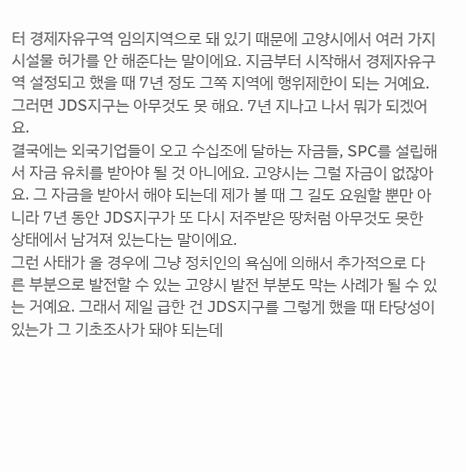터 경제자유구역 임의지역으로 돼 있기 때문에 고양시에서 여러 가지 시설물 허가를 안 해준다는 말이에요. 지금부터 시작해서 경제자유구역 설정되고 했을 때 7년 정도 그쪽 지역에 행위제한이 되는 거예요. 그러면 JDS지구는 아무것도 못 해요. 7년 지나고 나서 뭐가 되겠어요.
결국에는 외국기업들이 오고 수십조에 달하는 자금들, SPC를 설립해서 자금 유치를 받아야 될 것 아니에요. 고양시는 그럴 자금이 없잖아요. 그 자금을 받아서 해야 되는데 제가 볼 때 그 길도 요원할 뿐만 아니라 7년 동안 JDS지구가 또 다시 저주받은 땅처럼 아무것도 못한 상태에서 남겨져 있는다는 말이에요.
그런 사태가 올 경우에 그냥 정치인의 욕심에 의해서 추가적으로 다른 부분으로 발전할 수 있는 고양시 발전 부분도 막는 사례가 될 수 있는 거예요. 그래서 제일 급한 건 JDS지구를 그렇게 했을 때 타당성이 있는가 그 기초조사가 돼야 되는데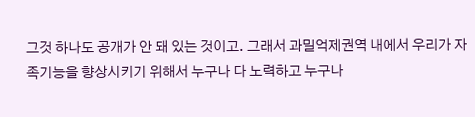그것 하나도 공개가 안 돼 있는 것이고. 그래서 과밀억제권역 내에서 우리가 자족기능을 향상시키기 위해서 누구나 다 노력하고 누구나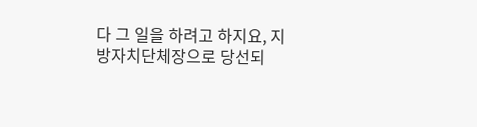다 그 일을 하려고 하지요, 지방자치단체장으로 당선되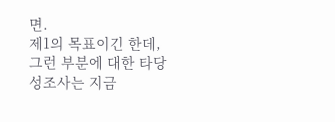면.
제1의 목표이긴 한데, 그런 부분에 대한 타당성조사는 지금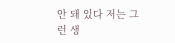안 돼 있다 저는 그런 생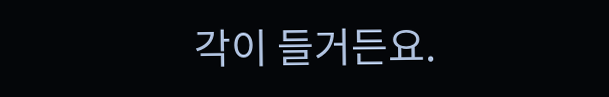각이 들거든요.